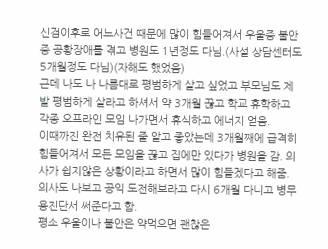신검이후로 어느사건 때문에 많이 힘들어져서 우울증 불안증 공황장애를 겪고 병원도 1년정도 다님.(사설 상담센터도 5개월정도 다님)(자해도 했었음)
근데 나도 나 나름대로 평범하게 살고 싶었고 부모님도 제발 평범하게 살라고 하셔서 약 3개월 끊고 학교 휴학하고 각종 오프라인 모임 나가면서 휴식하고 에너지 얻음.
이때까진 완전 치유된 줄 알고 좋았는데 3개월째에 급격히 힘들어져서 모든 모임을 끊고 집에만 있다가 병원을 감. 의사가 쉽지않은 상황이라고 하면서 많이 힘들겠다고 해줌.
의사도 나보고 공익 도전해보라고 다시 6개월 다니고 병무용진단서 써준다고 함.
평소 우울이나 불안은 약먹으면 괜찮은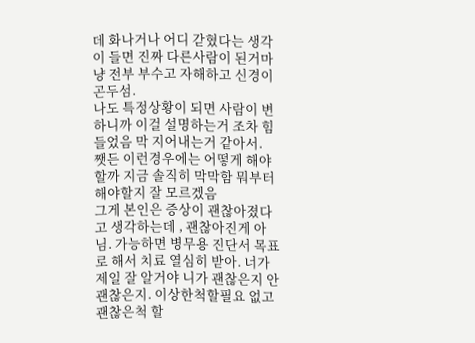데 화나거나 어디 갇혔다는 생각이 들면 진짜 다른사람이 된거마냥 전부 부수고 자해하고 신경이 곤두섬.
나도 특정상황이 되면 사람이 변하니까 이걸 설명하는거 조차 힘들었음 막 지어내는거 같아서.
쨋든 이런경우에는 어떻게 해야할까 지금 솔직히 막막함 뭐부터 해야할지 잘 모르겠음
그게 본인은 증상이 괜찮아졌다고 생각하는데 , 괜찮아진게 아님. 가능하면 병무용 진단서 목표로 해서 치료 열심히 받아. 너가 제일 잘 알거야 니가 괜찮은지 안괜찮은지. 이상한척할필요 없고 괜찮은척 할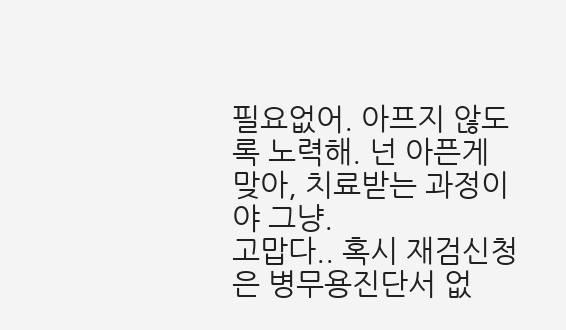필요없어. 아프지 않도록 노력해. 넌 아픈게 맞아, 치료받는 과정이야 그냥.
고맙다.. 혹시 재검신청은 병무용진단서 없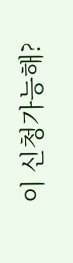이 신청가능해?